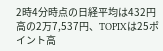2時4分時点の日経平均は432円高の2万7,537円、TOPIXは25ポイント高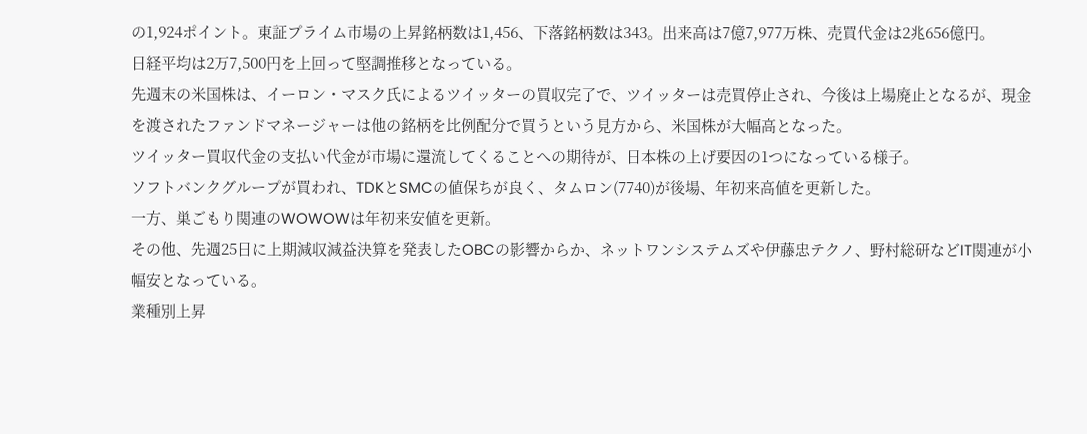の1,924ポイント。東証プライム市場の上昇銘柄数は1,456、下落銘柄数は343。出来高は7億7,977万株、売買代金は2兆656億円。
日経平均は2万7,500円を上回って堅調推移となっている。
先週末の米国株は、イーロン・マスク氏によるツイッターの買収完了で、ツイッターは売買停止され、今後は上場廃止となるが、現金を渡されたファンドマネージャーは他の銘柄を比例配分で買うという見方から、米国株が大幅高となった。
ツイッター買収代金の支払い代金が市場に還流してくることへの期待が、日本株の上げ要因の1つになっている様子。
ソフトバンクグループが買われ、TDKとSMCの値保ちが良く、タムロン(7740)が後場、年初来高値を更新した。
一方、巣ごもり関連のWOWOWは年初来安値を更新。
その他、先週25日に上期減収減益決算を発表したOBCの影響からか、ネットワンシステムズや伊藤忠テクノ、野村総研などIT関連が小幅安となっている。
業種別上昇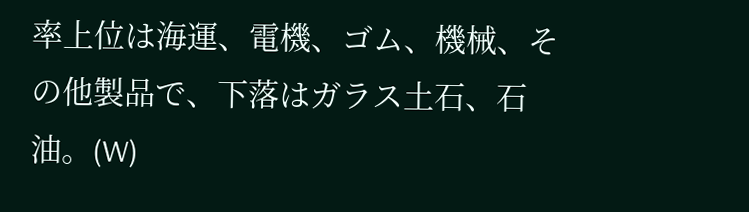率上位は海運、電機、ゴム、機械、その他製品で、下落はガラス土石、石油。(W)